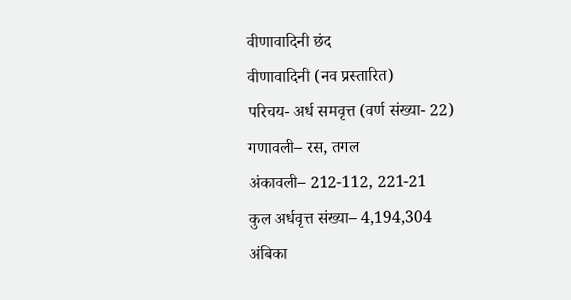वीणावादिनी छंद
वीणावादिनी (नव प्रस्तारित)
परिचय- अर्ध समवृत्त (वर्ण संख्या- 22)
गणावली– रस, तगल
अंकावली– 212-112, 221-21
कुल अर्धवृत्त संख्या– 4,194,304
अंबिका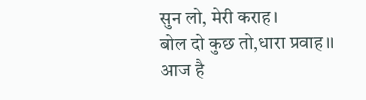सुन लो, मेरी कराह।
बोल दो कुछ तो,धारा प्रवाह।।
आज है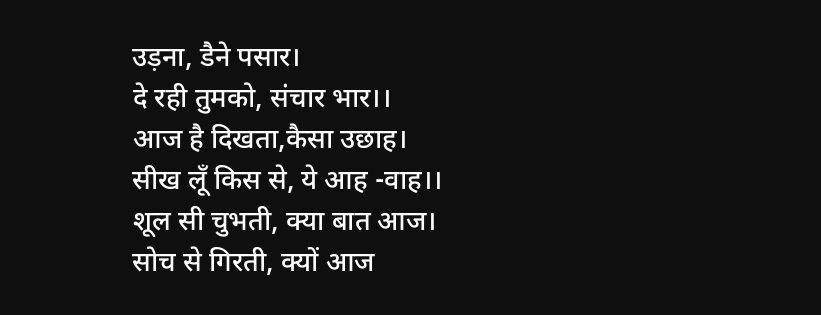उड़ना, डैने पसार।
दे रही तुमको, संचार भार।।
आज है दिखता,कैसा उछाह।
सीख लूँ किस से, ये आह -वाह।।
शूल सी चुभती, क्या बात आज।
सोच से गिरती, क्यों आज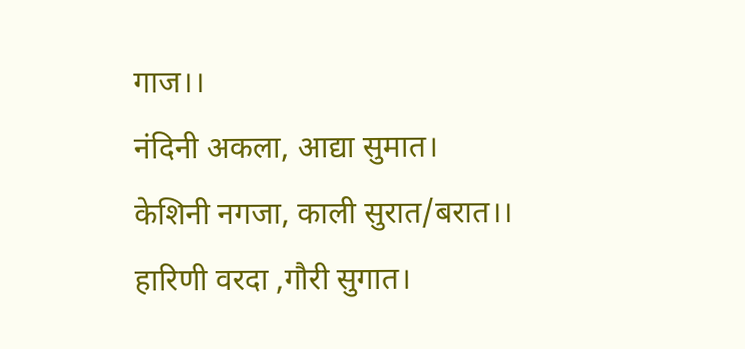गाज।।
नंदिनी अकला, आद्या सुमात।
केशिनी नगजा, काली सुरात/बरात।।
हारिणी वरदा ,गौरी सुगात।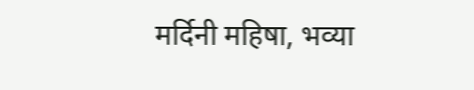मर्दिनी महिषा, भव्या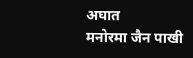अघात
मनोरमा जैन पाखी